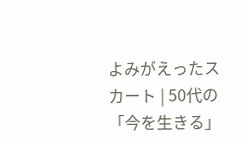よみがえったスカート | 50代の「今を生きる」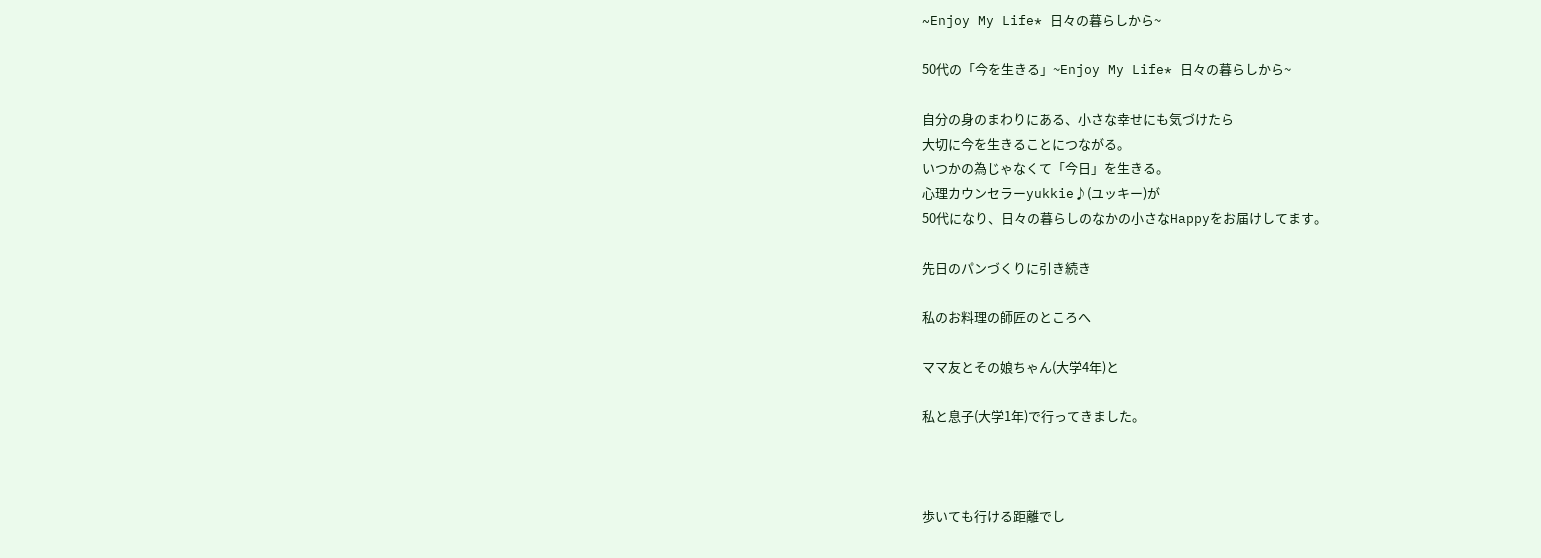~Enjoy My Life* 日々の暮らしから~

50代の「今を生きる」~Enjoy My Life* 日々の暮らしから~

自分の身のまわりにある、小さな幸せにも気づけたら
大切に今を生きることにつながる。
いつかの為じゃなくて「今日」を生きる。
心理カウンセラーyukkie♪(ユッキー)が
50代になり、日々の暮らしのなかの小さなHappyをお届けしてます。

先日のパンづくりに引き続き

私のお料理の師匠のところへ

ママ友とその娘ちゃん(大学4年)と

私と息子(大学1年)で行ってきました。



歩いても行ける距離でし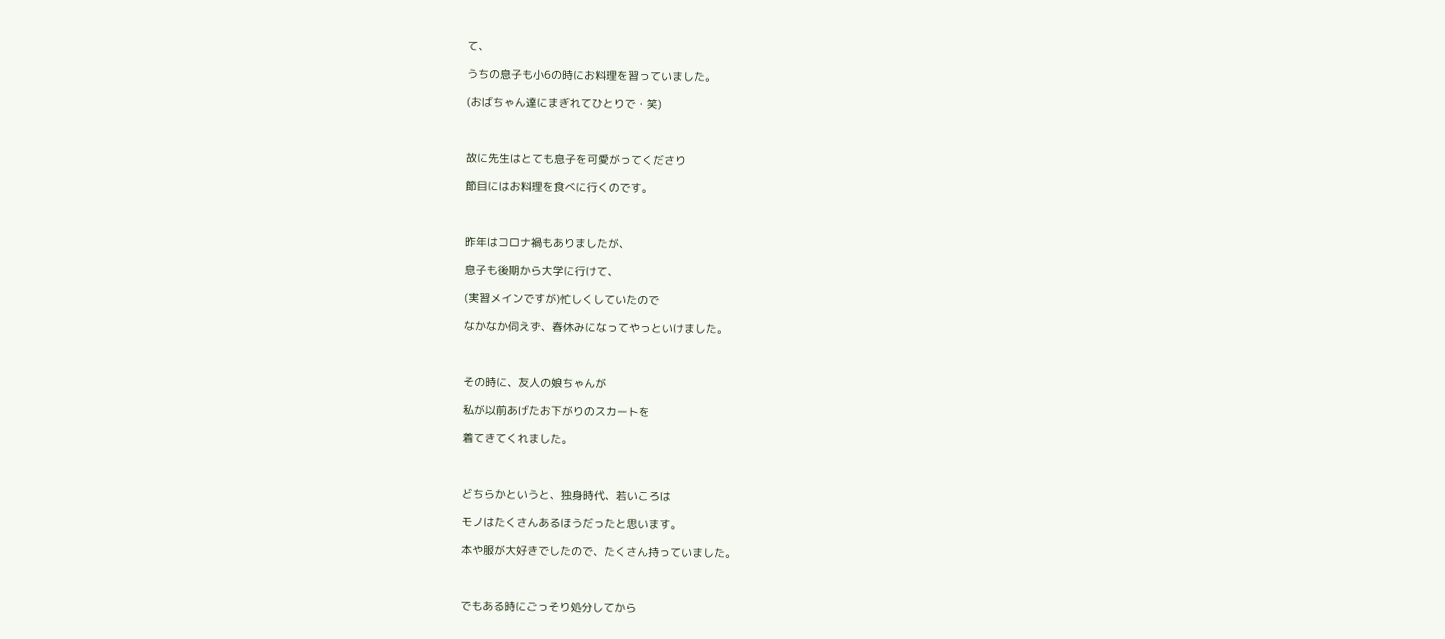て、

うちの息子も小6の時にお料理を習っていました。

(おばちゃん達にまぎれてひとりで・笑)



故に先生はとても息子を可愛がってくださり

節目にはお料理を食べに行くのです。



昨年はコロナ禍もありましたが、

息子も後期から大学に行けて、

(実習メインですが)忙しくしていたので

なかなか伺えず、春休みになってやっといけました。



その時に、友人の娘ちゃんが

私が以前あげたお下がりのスカートを

着てきてくれました。



どちらかというと、独身時代、若いころは

モノはたくさんあるほうだったと思います。

本や服が大好きでしたので、たくさん持っていました。



でもある時にごっそり処分してから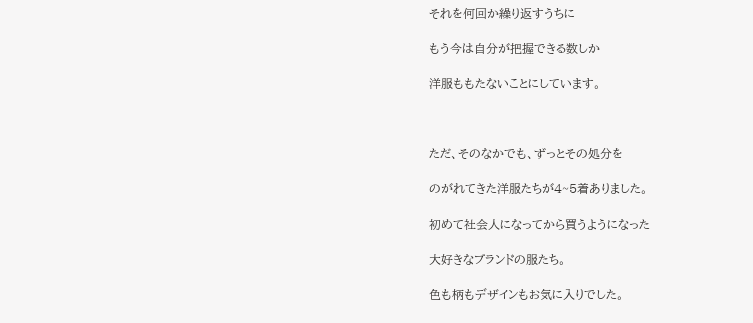それを何回か繰り返すうちに

もう今は自分が把握できる数しか

洋服ももたないことにしています。



ただ、そのなかでも、ずっとその処分を

のがれてきた洋服たちが4~5着ありました。

初めて社会人になってから買うようになった

大好きなブランドの服たち。

色も柄もデザインもお気に入りでした。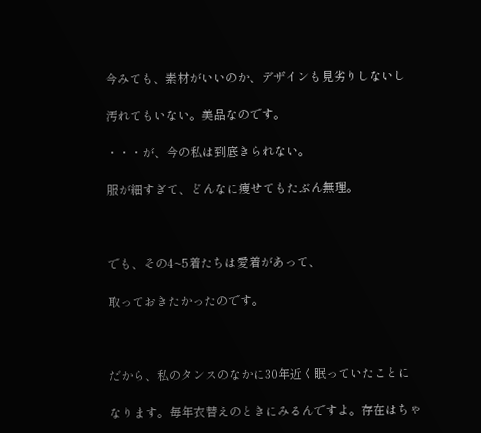今みても、素材がいいのか、デザインも見劣りしないし

汚れてもいない。美品なのです。

・・・が、今の私は到底きられない。

服が細すぎて、どんなに痩せてもたぶん無理。



でも、その4~5着たちは愛着があって、

取っておきたかったのです。



だから、私のタンスのなかに30年近く眠っていたことに

なります。毎年衣替えのときにみるんですよ。存在はちゃ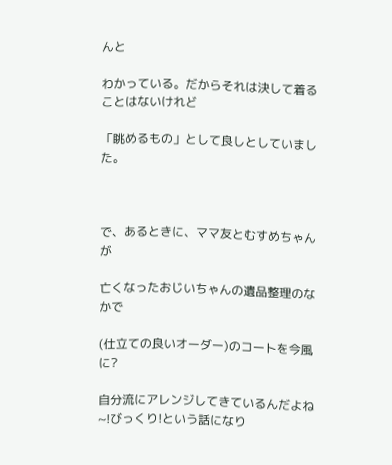んと

わかっている。だからそれは決して着ることはないけれど

「眺めるもの」として良しとしていました。



で、あるときに、ママ友とむすめちゃんが

亡くなったおじいちゃんの遺品整理のなかで

(仕立ての良いオーダー)のコートを今風に?

自分流にアレンジしてきているんだよね~!びっくり!という話になり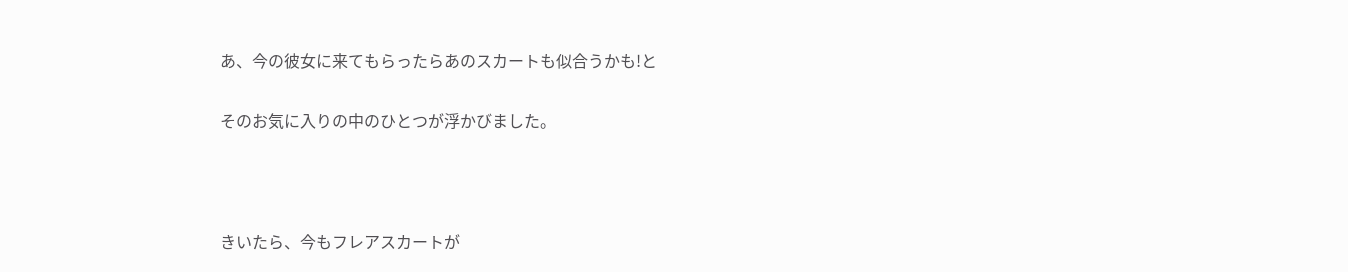あ、今の彼女に来てもらったらあのスカートも似合うかも!と

そのお気に入りの中のひとつが浮かびました。



きいたら、今もフレアスカートが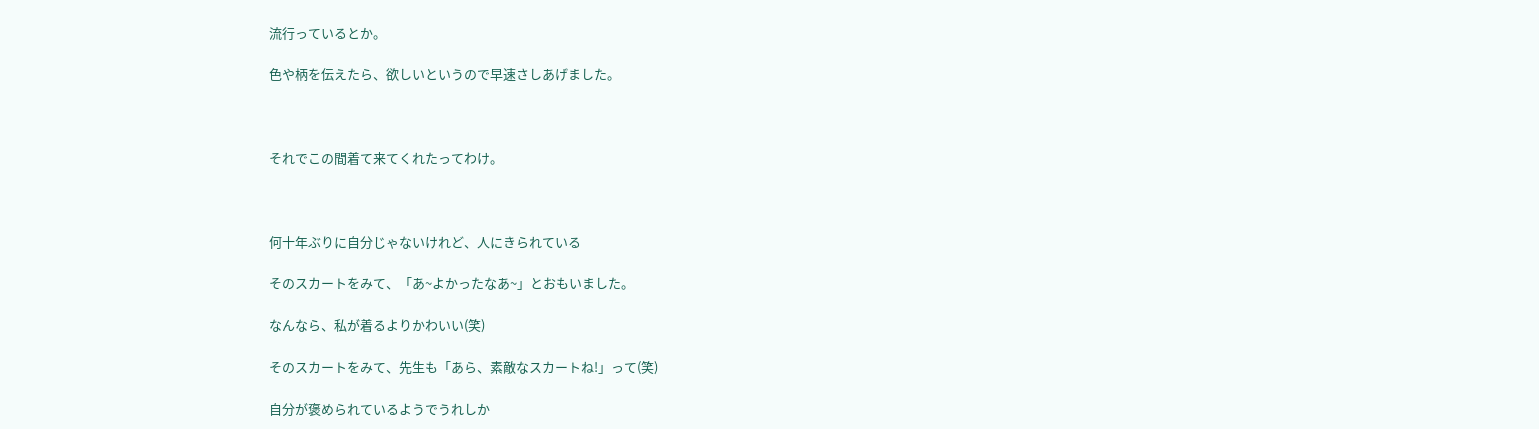流行っているとか。

色や柄を伝えたら、欲しいというので早速さしあげました。



それでこの間着て来てくれたってわけ。



何十年ぶりに自分じゃないけれど、人にきられている

そのスカートをみて、「あ~よかったなあ~」とおもいました。

なんなら、私が着るよりかわいい(笑)

そのスカートをみて、先生も「あら、素敵なスカートね!」って(笑)

自分が褒められているようでうれしか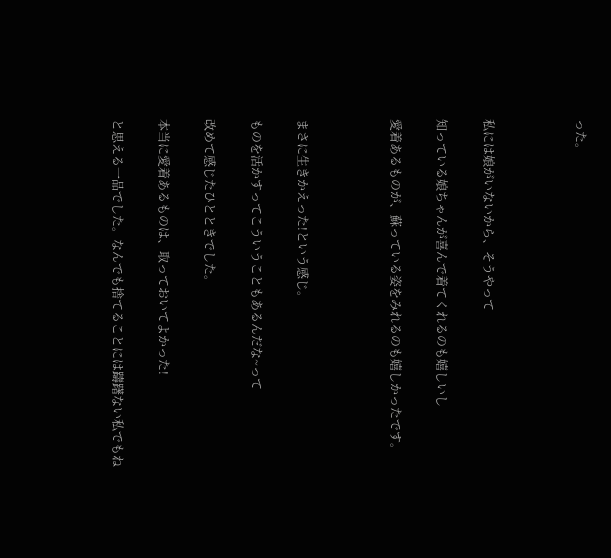った。



私には娘がいないから、そうやって

知っている娘ちゃんが喜んで着てくれるのも嬉しいし

愛着あるものが、蘇っている姿をみれるのも嬉しかったです。



まさに生きかえった!という感じ。

ものを活かすってこういうこともあるんだな~って

改めて感じたひとときでした。

本当に愛着あるものは、取っておいてよかった!

と思える一品でした。なんでも捨てることには躊躇ない私でもね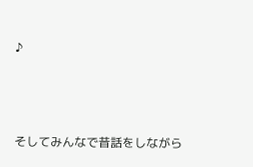♪



そしてみんなで昔話をしながら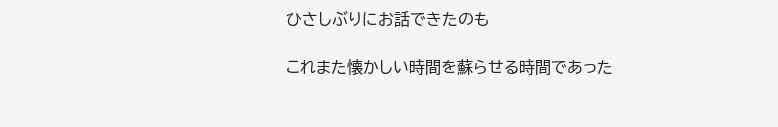ひさしぶりにお話できたのも

これまた懐かしい時間を蘇らせる時間であった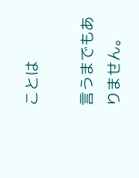ことは

言うまでもありません。